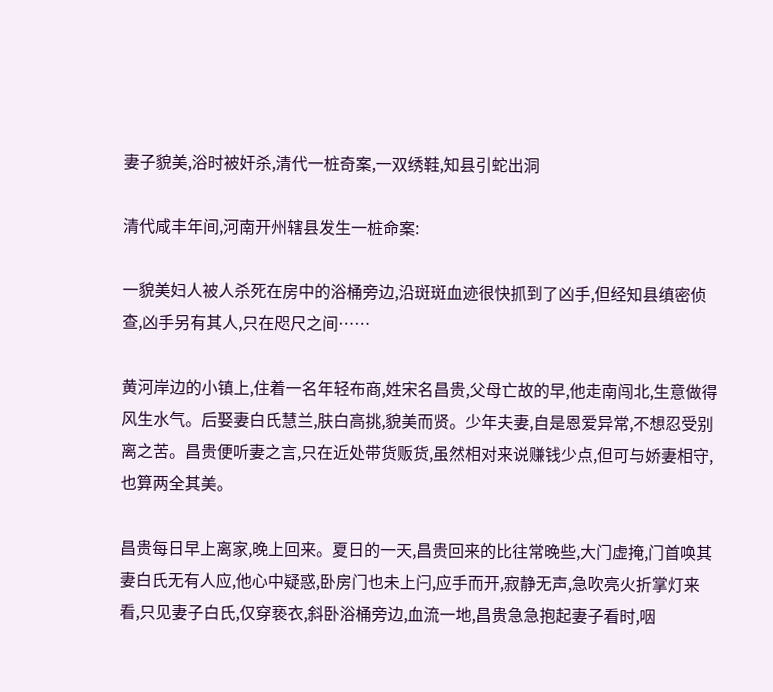妻子貌美,浴时被奸杀,清代一桩奇案,一双绣鞋,知县引蛇出洞

清代咸丰年间,河南开州辖县发生一桩命案:

一貌美妇人被人杀死在房中的浴桶旁边,沿斑斑血迹很快抓到了凶手,但经知县缜密侦查,凶手另有其人,只在咫尺之间……

黄河岸边的小镇上,住着一名年轻布商,姓宋名昌贵,父母亡故的早,他走南闯北,生意做得风生水气。后娶妻白氏慧兰,肤白高挑,貌美而贤。少年夫妻,自是恩爱异常,不想忍受别离之苦。昌贵便听妻之言,只在近处带货贩货,虽然相对来说赚钱少点,但可与娇妻相守,也算两全其美。

昌贵每日早上离家,晚上回来。夏日的一天,昌贵回来的比往常晚些,大门虚掩,门首唤其妻白氏无有人应,他心中疑惑,卧房门也未上闩,应手而开,寂静无声,急吹亮火折掌灯来看,只见妻子白氏,仅穿亵衣,斜卧浴桶旁边,血流一地,昌贵急急抱起妻子看时,咽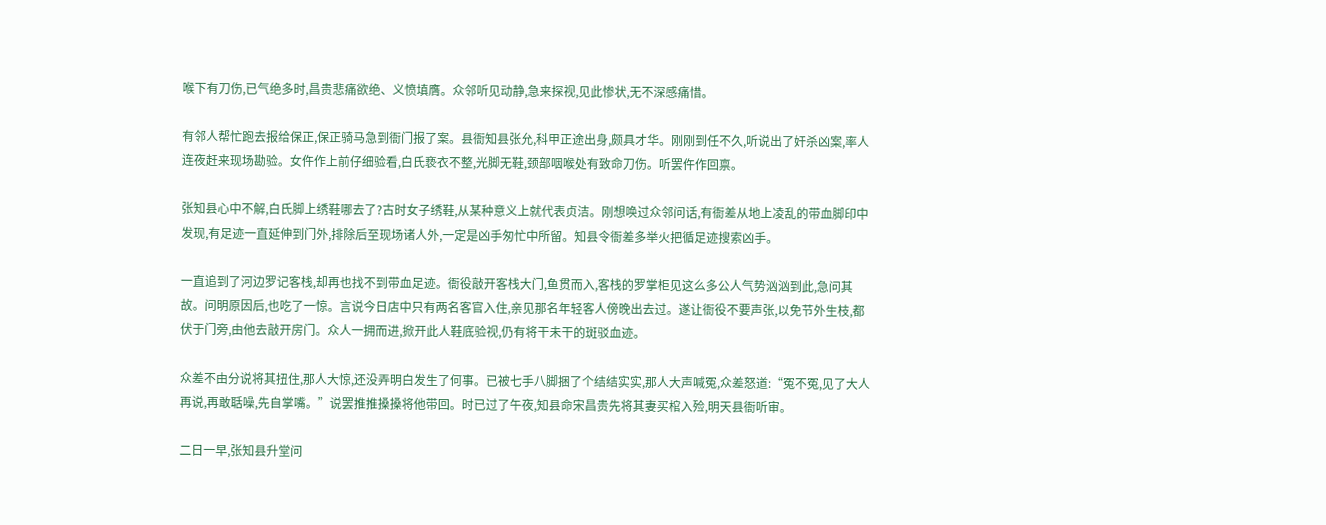喉下有刀伤,已气绝多时,昌贵悲痛欲绝、义愤填膺。众邻听见动静,急来探视,见此惨状,无不深感痛惜。

有邻人帮忙跑去报给保正,保正骑马急到衙门报了案。县衙知县张允,科甲正途出身,颇具才华。刚刚到任不久,听说出了奸杀凶案,率人连夜赶来现场勘验。女仵作上前仔细验看,白氏亵衣不整,光脚无鞋,颈部咽喉处有致命刀伤。听罢仵作回禀。

张知县心中不解,白氏脚上绣鞋哪去了?古时女子绣鞋,从某种意义上就代表贞洁。刚想唤过众邻问话,有衙差从地上凌乱的带血脚印中发现,有足迹一直延伸到门外,排除后至现场诸人外,一定是凶手匆忙中所留。知县令衙差多举火把循足迹搜索凶手。

一直追到了河边罗记客栈,却再也找不到带血足迹。衙役敲开客栈大门,鱼贯而入,客栈的罗掌柜见这么多公人气势汹汹到此,急问其故。问明原因后,也吃了一惊。言说今日店中只有两名客官入住,亲见那名年轻客人傍晚出去过。遂让衙役不要声张,以免节外生枝,都伏于门旁,由他去敲开房门。众人一拥而进,掀开此人鞋底验视,仍有将干未干的斑驳血迹。

众差不由分说将其扭住,那人大惊,还没弄明白发生了何事。已被七手八脚捆了个结结实实,那人大声喊冤,众差怒道:“冤不冤,见了大人再说,再敢聒噪,先自掌嘴。”说罢推推搡搡将他带回。时已过了午夜,知县命宋昌贵先将其妻买棺入殓,明天县衙听审。

二日一早,张知县升堂问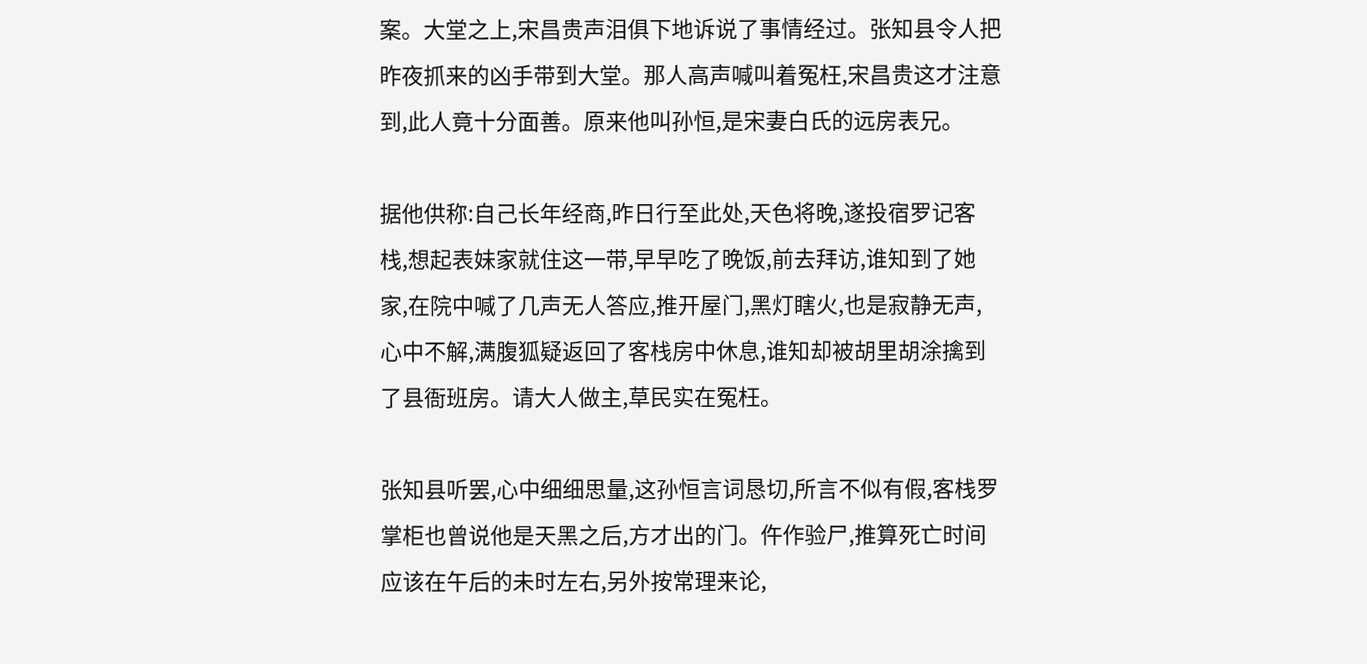案。大堂之上,宋昌贵声泪俱下地诉说了事情经过。张知县令人把昨夜抓来的凶手带到大堂。那人高声喊叫着冤枉,宋昌贵这才注意到,此人竟十分面善。原来他叫孙恒,是宋妻白氏的远房表兄。

据他供称:自己长年经商,昨日行至此处,天色将晚,遂投宿罗记客栈,想起表妹家就住这一带,早早吃了晚饭,前去拜访,谁知到了她家,在院中喊了几声无人答应,推开屋门,黑灯瞎火,也是寂静无声,心中不解,满腹狐疑返回了客栈房中休息,谁知却被胡里胡涂擒到了县衙班房。请大人做主,草民实在冤枉。

张知县听罢,心中细细思量,这孙恒言词恳切,所言不似有假,客栈罗掌柜也曾说他是天黑之后,方才出的门。仵作验尸,推算死亡时间应该在午后的未时左右,另外按常理来论,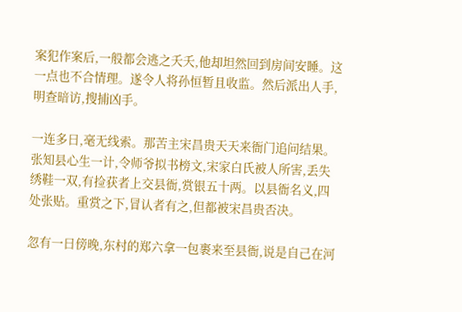案犯作案后,一般都会逃之夭夭,他却坦然回到房间安睡。这一点也不合情理。遂令人将孙恒暂且收监。然后派出人手,明查暗访,搜捕凶手。

一连多日,毫无线索。那苦主宋昌贵天天来衙门追问结果。张知县心生一计,令师爷拟书榜文,宋家白氏被人所害,丢失绣鞋一双,有捡获者上交县衙,赏银五十两。以县衙名义,四处张贴。重赏之下,冒认者有之,但都被宋昌贵否决。

忽有一日傍晚,东村的郑六拿一包裹来至县衙,说是自己在河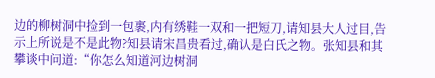边的柳树洞中捡到一包裹,内有绣鞋一双和一把短刀,请知县大人过目,告示上所说是不是此物?知县请宋昌贵看过,确认是白氏之物。张知县和其攀谈中问道:“你怎么知道河边树洞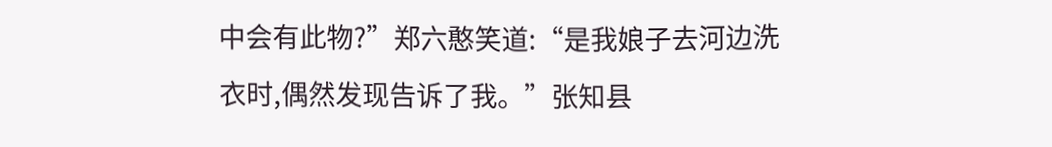中会有此物?”郑六憨笑道:“是我娘子去河边洗衣时,偶然发现告诉了我。”张知县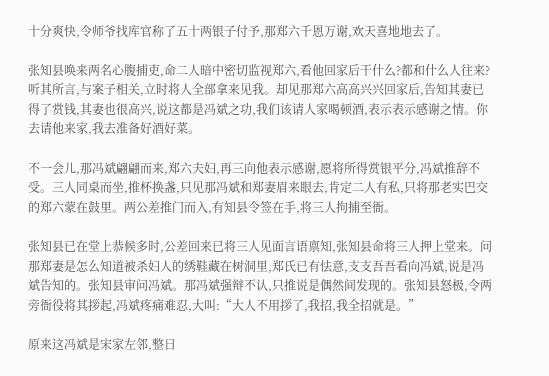十分爽快,令师爷找库官称了五十两银子付予,那郑六千恩万谢,欢天喜地地去了。

张知县唤来两名心腹捕吏,命二人暗中密切监视郑六,看他回家后干什么?都和什么人往来?听其所言,与案子相关,立时将人全部拿来见我。却见那郑六高高兴兴回家后,告知其妻已得了赏钱,其妻也很高兴,说这都是冯斌之功,我们该请人家喝顿酒,表示表示感谢之情。你去请他来家,我去准备好酒好菜。

不一会儿,那冯斌翩翩而来,郑六夫妇,再三向他表示感谢,愿将所得赏银平分,冯斌推辞不受。三人同桌而坐,推杯换盏,只见那冯斌和郑妻眉来眼去,肯定二人有私,只将那老实巴交的郑六蒙在鼓里。两公差推门而入,有知县令签在手,将三人拘捕至衙。

张知县已在堂上恭候多时,公差回来已将三人见面言语禀知,张知县命将三人押上堂来。问那郑妻是怎么知道被杀妇人的绣鞋藏在树洞里,郑氏已有怯意,支支吾吾看向冯斌,说是冯斌告知的。张知县审问冯斌。那冯斌强辩不认,只推说是偶然间发现的。张知县怒极,令两旁衙役将其拶起,冯斌疼痛难忍,大叫:“大人不用拶了,我招,我全招就是。”

原来这冯斌是宋家左邻,整日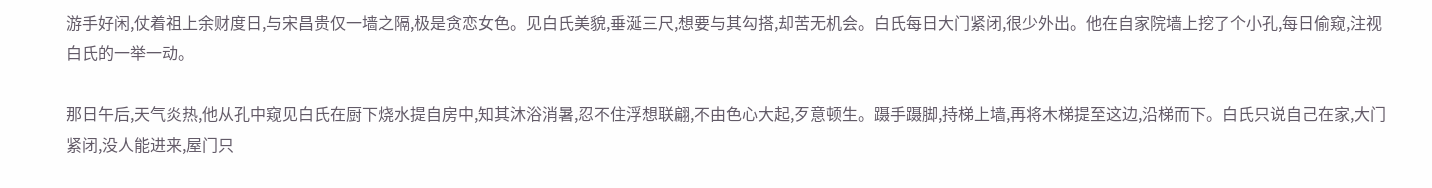游手好闲,仗着祖上余财度日,与宋昌贵仅一墙之隔,极是贪恋女色。见白氏美貌,垂涎三尺,想要与其勾搭,却苦无机会。白氏每日大门紧闭,很少外出。他在自家院墙上挖了个小孔,每日偷窥,注视白氏的一举一动。

那日午后,天气炎热,他从孔中窥见白氏在厨下烧水提自房中,知其沐浴消暑,忍不住浮想联翩,不由色心大起,歹意顿生。蹑手蹑脚,持梯上墙,再将木梯提至这边,沿梯而下。白氏只说自己在家,大门紧闭,没人能进来,屋门只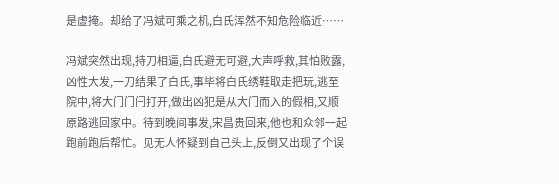是虚掩。却给了冯斌可乘之机,白氏浑然不知危险临近……

冯斌突然出现,持刀相逼,白氏避无可避,大声呼救,其怕败露,凶性大发,一刀结果了白氏,事毕将白氏绣鞋取走把玩,逃至院中,将大门门闩打开,做出凶犯是从大门而入的假相,又顺原路逃回家中。待到晚间事发,宋昌贵回来,他也和众邻一起跑前跑后帮忙。见无人怀疑到自己头上,反倒又出现了个误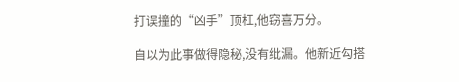打误撞的“凶手”顶杠,他窃喜万分。

自以为此事做得隐秘,没有纰漏。他新近勾搭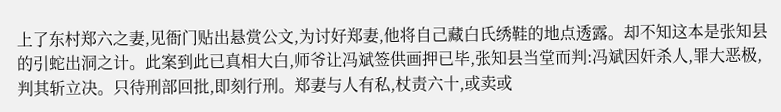上了东村郑六之妻,见衙门贴出悬赏公文,为讨好郑妻,他将自己藏白氏绣鞋的地点透露。却不知这本是张知县的引蛇出洞之计。此案到此已真相大白,师爷让冯斌签供画押已毕,张知县当堂而判:冯斌因奸杀人,罪大恶极,判其斩立决。只待刑部回批,即刻行刑。郑妻与人有私,杖责六十,或卖或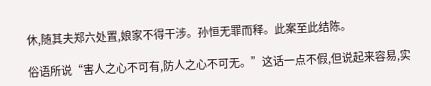休,随其夫郑六处置,娘家不得干涉。孙恒无罪而释。此案至此结陈。

俗语所说“害人之心不可有,防人之心不可无。”这话一点不假,但说起来容易,实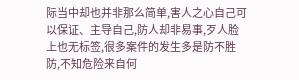际当中却也并非那么简单,害人之心自己可以保证、主导自己,防人却非易事,歹人脸上也无标签,很多案件的发生多是防不胜防,不知危险来自何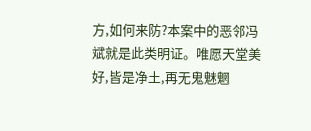方,如何来防?本案中的恶邻冯斌就是此类明证。唯愿天堂美好,皆是净土,再无鬼魅魍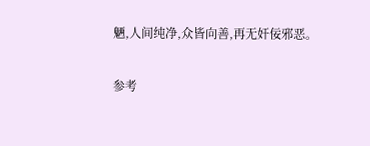魉,人间纯净,众皆向善,再无奸佞邪恶。

参考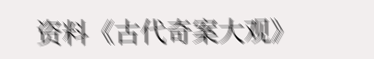资料《古代奇案大观》